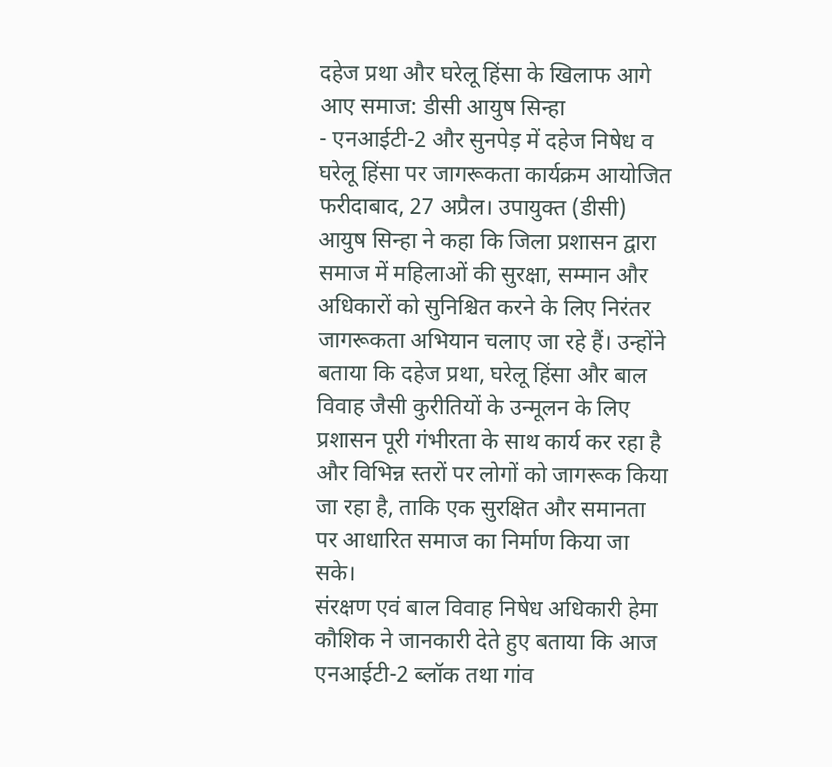दहेज प्रथा और घरेलू हिंसा के खिलाफ आगे आए समाज: डीसी आयुष सिन्हा
- एनआईटी-2 और सुनपेड़ में दहेज निषेध व घरेलू हिंसा पर जागरूकता कार्यक्रम आयोजित
फरीदाबाद, 27 अप्रैल। उपायुक्त (डीसी) आयुष सिन्हा ने कहा कि जिला प्रशासन द्वारा समाज में महिलाओं की सुरक्षा, सम्मान और अधिकारों को सुनिश्चित करने के लिए निरंतर जागरूकता अभियान चलाए जा रहे हैं। उन्होंने बताया कि दहेज प्रथा, घरेलू हिंसा और बाल विवाह जैसी कुरीतियों के उन्मूलन के लिए प्रशासन पूरी गंभीरता के साथ कार्य कर रहा है और विभिन्न स्तरों पर लोगों को जागरूक किया जा रहा है, ताकि एक सुरक्षित और समानता पर आधारित समाज का निर्माण किया जा सके।
संरक्षण एवं बाल विवाह निषेध अधिकारी हेमा कौशिक ने जानकारी देते हुए बताया कि आज एनआईटी-2 ब्लॉक तथा गांव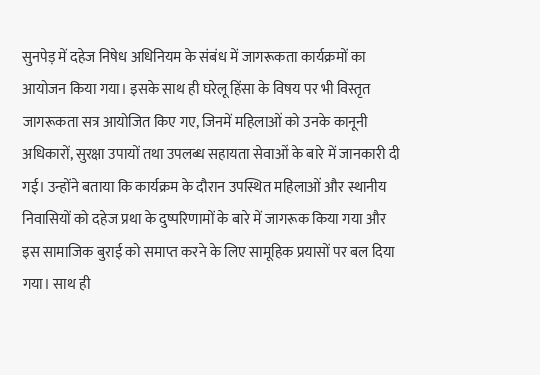सुनपेड़ में दहेज निषेध अधिनियम के संबंध में जागरूकता कार्यक्रमों का आयोजन किया गया। इसके साथ ही घरेलू हिंसा के विषय पर भी विस्तृत जागरूकता सत्र आयोजित किए गए, जिनमें महिलाओं को उनके कानूनी अधिकारों, सुरक्षा उपायों तथा उपलब्ध सहायता सेवाओं के बारे में जानकारी दी गई। उन्होंने बताया कि कार्यक्रम के दौरान उपस्थित महिलाओं और स्थानीय निवासियों को दहेज प्रथा के दुष्परिणामों के बारे में जागरूक किया गया और इस सामाजिक बुराई को समाप्त करने के लिए सामूहिक प्रयासों पर बल दिया गया। साथ ही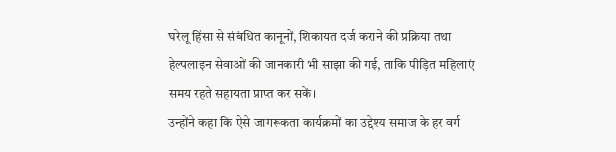घरेलू हिंसा से संबंधित कानूनों, शिकायत दर्ज कराने की प्रक्रिया तथा हेल्पलाइन सेवाओं की जानकारी भी साझा की गई, ताकि पीड़ित महिलाएं समय रहते सहायता प्राप्त कर सकें।
उन्होंने कहा कि ऐसे जागरूकता कार्यक्रमों का उद्देश्य समाज के हर वर्ग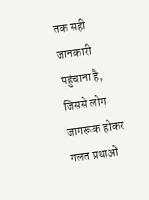तक सही जानकारी पहुंचाना है, जिससे लोग जागरूक होकर गलत प्रथाओं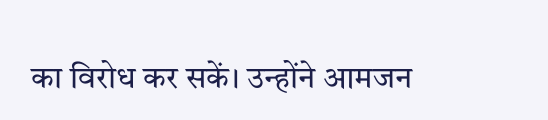का विरोध कर सकें। उन्होंने आमजन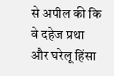से अपील की कि वे दहेज प्रथा और घरेलू हिंसा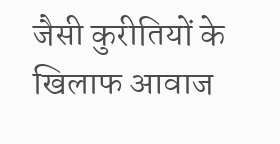जैसी कुरीतियों के खिलाफ आवाज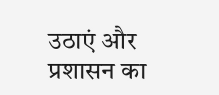उठाएं और प्रशासन का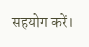सहयोग करें।